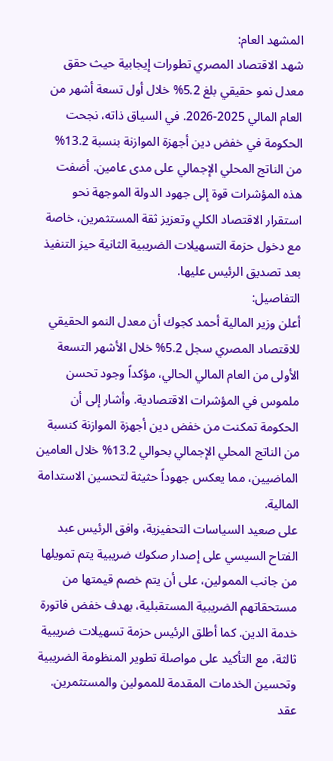المشهد العام:
شهد الاقتصاد المصري تطورات إيجابية حيث حقق معدل نمو حقيقي بلغ 5.2% خلال أول تسعة أشهر من العام المالي 2025-2026. في السياق ذاته، نجحت الحكومة في خفض دين أجهزة الموازنة بنسبة 13.2% من الناتج المحلي الإجمالي على مدى عامين. أضفت هذه المؤشرات قوة إلى جهود الدولة الموجهة نحو استقرار الاقتصاد الكلي وتعزيز ثقة المستثمرين، خاصة مع دخول حزمة التسهيلات الضريبية الثانية حيز التنفيذ بعد تصديق الرئيس عليها.
التفاصيل:
أعلن وزير المالية أحمد كجوك أن معدل النمو الحقيقي للاقتصاد المصري سجل 5.2% خلال الأشهر التسعة الأولى من العام المالي الحالي، مؤكداً وجود تحسن ملموس في المؤشرات الاقتصادية. وأشار إلى أن الحكومة تمكنت من خفض دين أجهزة الموازنة كنسبة من الناتج المحلي الإجمالي بحوالي 13.2% خلال العامين الماضيين، مما يعكس جهوداً حثيثة لتحسين الاستدامة المالية.
على صعيد السياسات التحفيزية، وافق الرئيس عبد الفتاح السيسي على إصدار صكوك ضريبية يتم تمويلها من جانب الممولين، على أن يتم خصم قيمتها من مستحقاتهم الضريبية المستقبلية، بهدف خفض فاتورة خدمة الدين. كما أطلق الرئيس حزمة تسهيلات ضريبية ثالثة، مع التأكيد على مواصلة تطوير المنظومة الضريبية وتحسين الخدمات المقدمة للممولين والمستثمرين.
عقد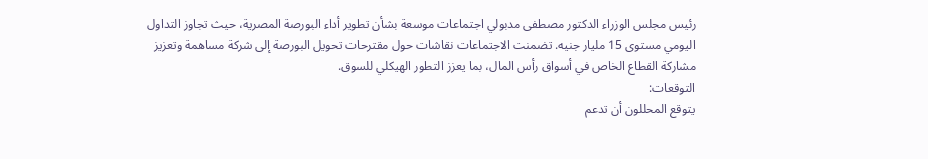رئيس مجلس الوزراء الدكتور مصطفى مدبولي اجتماعات موسعة بشأن تطوير أداء البورصة المصرية، حيث تجاوز التداول اليومي مستوى 15 مليار جنيه. تضمنت الاجتماعات نقاشات حول مقترحات تحويل البورصة إلى شركة مساهمة وتعزيز مشاركة القطاع الخاص في أسواق رأس المال، بما يعزز التطور الهيكلي للسوق.
التوقعات:
يتوقع المحللون أن تدعم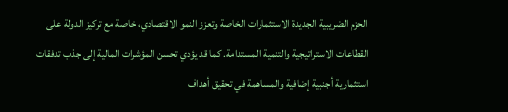الحزم الضريبية الجديدة الاستثمارات الخاصة وتعزز النمو الاقتصادي، خاصة مع تركيز الدولة على القطاعات الاستراتيجية والتنمية المستدامة. كما قد يؤدي تحسن المؤشرات المالية إلى جذب تدفقات استثمارية أجنبية إضافية والمساهمة في تحقيق أهداف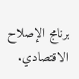برنامج الإصلاح الاقتصادي.